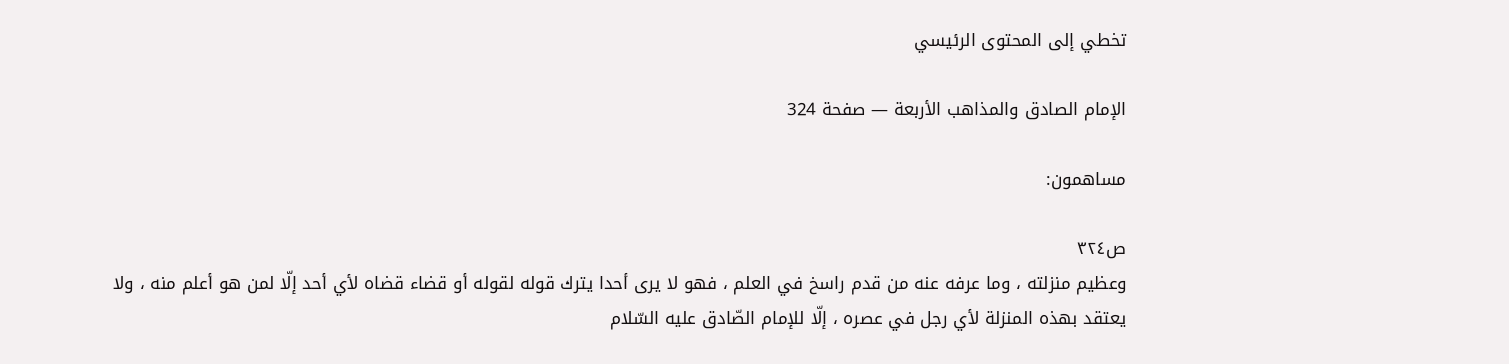تخطي إلى المحتوى الرئيسي

الإمام الصادق والمذاهب الأربعة — صفحة 324

مساهمون:

ص٣٢٤
وعظيم منزلته ، وما عرفه عنه من قدم راسخ في العلم ، فهو لا يرى أحدا يترك قوله لقوله أو قضاء قضاه لأي أحد إلّا لمن هو أعلم منه ، ولا يعتقد بهذه المنزلة لأي رجل في عصره ، إلّا للإمام الصّادق عليه السّلام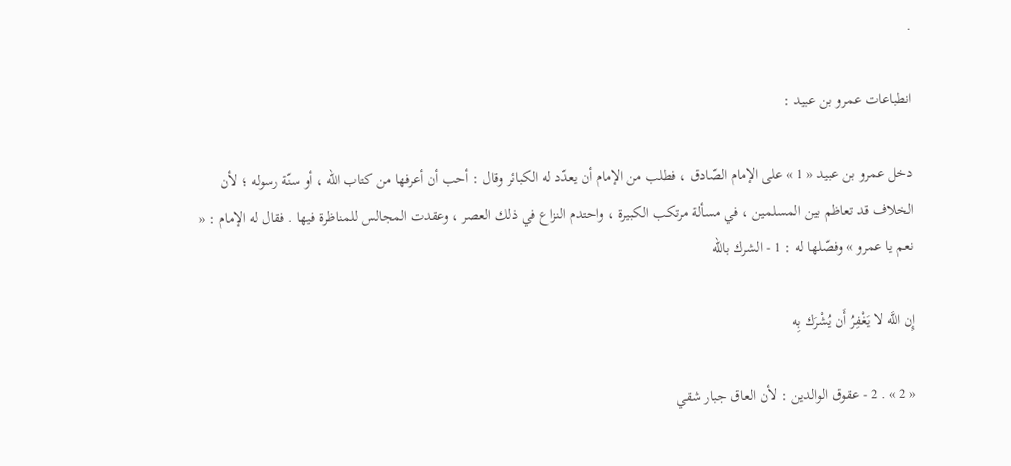.

انطباعات عمرو بن عبيد :

دخل عمرو بن عبيد « 1 » على الإمام الصّادق ، فطلب من الإمام أن يعدّد له الكبائر وقال : أحب أن أعرفها من كتاب اللّه ، أو سنّة رسوله ؛ لأن الخلاف قد تعاظم بين المسلمين ، في مسألة مرتكب الكبيرة ، واحتدم النزاع في ذلك العصر ، وعقدت المجالس للمناظرة فيها . فقال له الإمام : « نعم يا عمرو » وفصّلها له : 1 - الشرك باللّه

إِن اللَّه لا يَغْفِرُ أَن يُشْرَك بِه

« 2 » . 2 - عقوق الوالدين : لأن العاق جبار شقي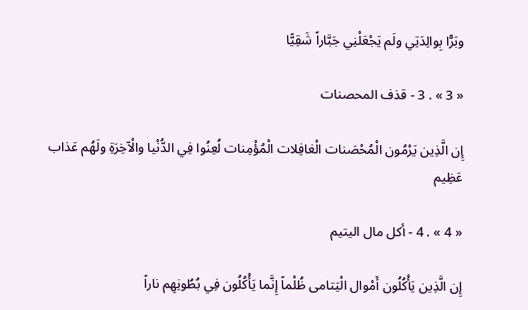وبَرًّا بِوالِدَتِي ولَم يَجْعَلْنِي جَبَّاراً شَقِيًّا

« 3 » . 3 - قذف المحصنات

إِن الَّذِين يَرْمُون الْمُحْصَنات الْغافِلات الْمُؤْمِنات لُعِنُوا فِي الدُّنْيا والْآخِرَةِ ولَهُم عَذاب عَظِيم

« 4 » . 4 - أكل مال اليتيم

إِن الَّذِين يَأْكُلُون أَمْوال الْيَتامى ظُلْماً إِنَّما يَأْكُلُون فِي بُطُونِهِم ناراً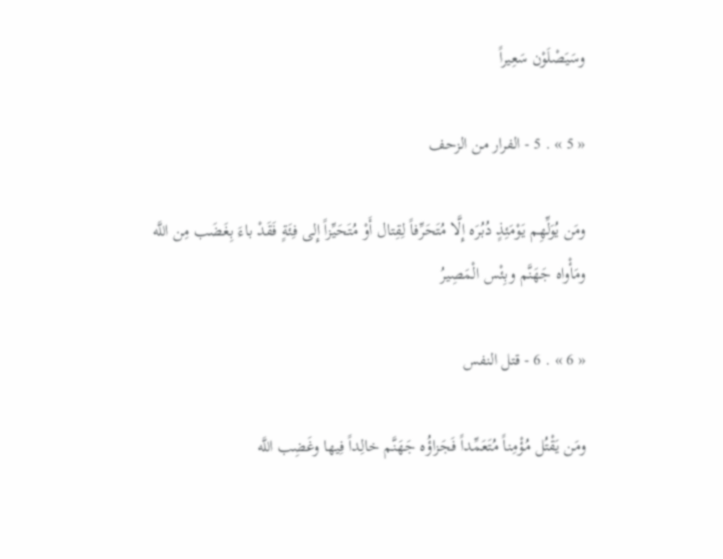وسَيَصْلَوْن سَعِيراً

« 5 » . 5 - الفرار من الزحف

ومَن يُوَلِّهِم يَوْمَئِذٍ دُبُرَه إِلَّا مُتَحَرِّفاً لِقِتال أَوْ مُتَحَيِّزاً إِلى فِئَةٍ فَقَدْ باءَ بِغَضَب مِن اللَّه ومَأْواه جَهَنَّم وبِئْس الْمَصِيرُ

« 6 » . 6 - قتل النفس

ومَن يَقْتُل مُؤْمِناً مُتَعَمِّداً فَجَزاؤُه جَهَنَّم خالِداً فِيها وغَضِب اللَّه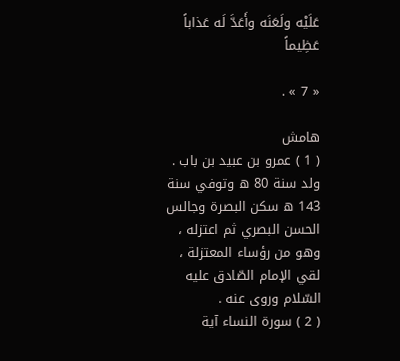عَلَيْه ولَعَنَه وأَعَدَّ لَه عَذاباً عَظِيماً

« 7 » .

هامش
( 1 ) عمرو بن عبيد بن باب . ولد سنة 80 ه وتوفي سنة 143 ه سكن البصرة وجالس الحسن البصري ثم اعتزله ، وهو من رؤساء المعتزلة ، لقي الإمام الصّادق عليه السّلام وروى عنه .
( 2 ) سورة النساء آية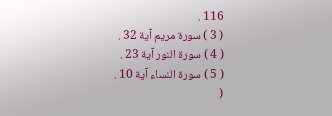116 .
( 3 ) سورة مريم آية 32 .
( 4 ) سورة النور آية 23 .
( 5 ) سورة النساء آية 10 .
(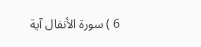6 ) سورة الأنفال آية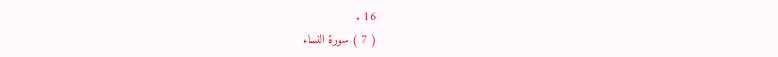16 .
( 7 ) سورة النساء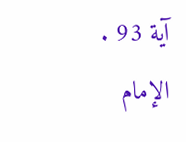آية 93 .
الإمام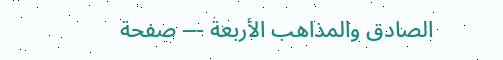الصادق والمذاهب الأربعة — صفحة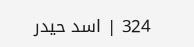324 | اسد حيدر